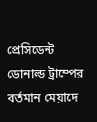প্রেসিডেন্ট ডোনাল্ড ট্রাম্পের বর্তমান মেয়াদে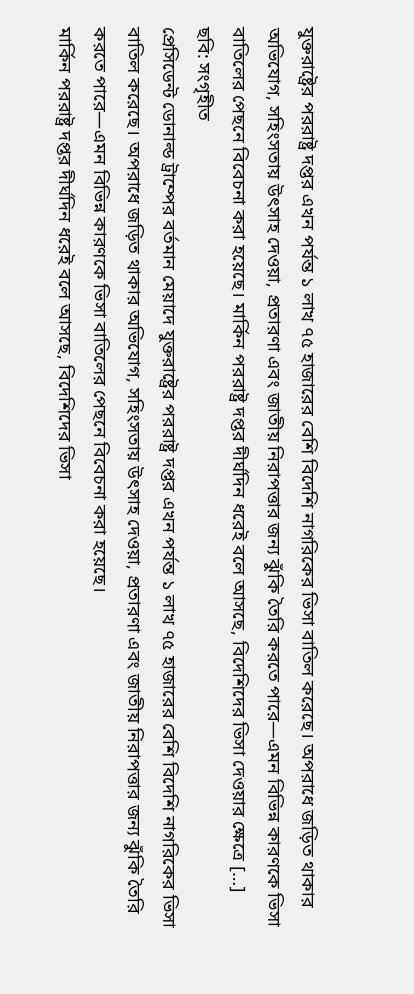যুক্তরাষ্ট্রের পররাষ্ট্র দপ্তর এখন পর্যন্ত ১ লাখ ৭৫ হাজারের বেশি বিদেশি নাগরিকের ভিসা বাতিল করেছে। অপরাধে জড়িত থাকার অভিযোগ, সহিংসতায় উৎসাহ দেওয়া, প্রতারণা এবং জাতীয় নিরাপত্তার জন্য ঝুঁকি তৈরি করতে পারে—এমন বিভিন্ন কারণকে ভিসা বাতিলের পেছনে বিবেচনা করা হয়েছে। মার্কিন পররাষ্ট্র দপ্তর দীর্ঘদিন ধরেই বলে আসছে, বিদেশিদের ভিসা দেওয়ার ক্ষেত্রে […]
ছবি: সংগৃহীত
প্রেসিডেন্ট ডোনাল্ড ট্রাম্পের বর্তমান মেয়াদে যুক্তরাষ্ট্রের পররাষ্ট্র দপ্তর এখন পর্যন্ত ১ লাখ ৭৫ হাজারের বেশি বিদেশি নাগরিকের ভিসা বাতিল করেছে। অপরাধে জড়িত থাকার অভিযোগ, সহিংসতায় উৎসাহ দেওয়া, প্রতারণা এবং জাতীয় নিরাপত্তার জন্য ঝুঁকি তৈরি করতে পারে—এমন বিভিন্ন কারণকে ভিসা বাতিলের পেছনে বিবেচনা করা হয়েছে।
মার্কিন পররাষ্ট্র দপ্তর দীর্ঘদিন ধরেই বলে আসছে, বিদেশিদের ভিসা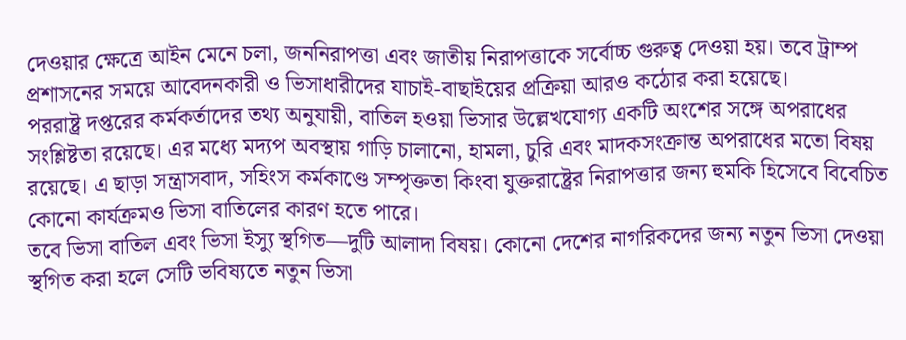দেওয়ার ক্ষেত্রে আইন মেনে চলা, জননিরাপত্তা এবং জাতীয় নিরাপত্তাকে সর্বোচ্চ গুরুত্ব দেওয়া হয়। তবে ট্রাম্প প্রশাসনের সময়ে আবেদনকারী ও ভিসাধারীদের যাচাই-বাছাইয়ের প্রক্রিয়া আরও কঠোর করা হয়েছে।
পররাষ্ট্র দপ্তরের কর্মকর্তাদের তথ্য অনুযায়ী, বাতিল হওয়া ভিসার উল্লেখযোগ্য একটি অংশের সঙ্গে অপরাধের সংশ্লিষ্টতা রয়েছে। এর মধ্যে মদ্যপ অবস্থায় গাড়ি চালানো, হামলা, চুরি এবং মাদকসংক্রান্ত অপরাধের মতো বিষয় রয়েছে। এ ছাড়া সন্ত্রাসবাদ, সহিংস কর্মকাণ্ডে সম্পৃক্ততা কিংবা যুক্তরাষ্ট্রের নিরাপত্তার জন্য হুমকি হিসেবে বিবেচিত কোনো কার্যক্রমও ভিসা বাতিলের কারণ হতে পারে।
তবে ভিসা বাতিল এবং ভিসা ইস্যু স্থগিত—দুটি আলাদা বিষয়। কোনো দেশের নাগরিকদের জন্য নতুন ভিসা দেওয়া স্থগিত করা হলে সেটি ভবিষ্যতে নতুন ভিসা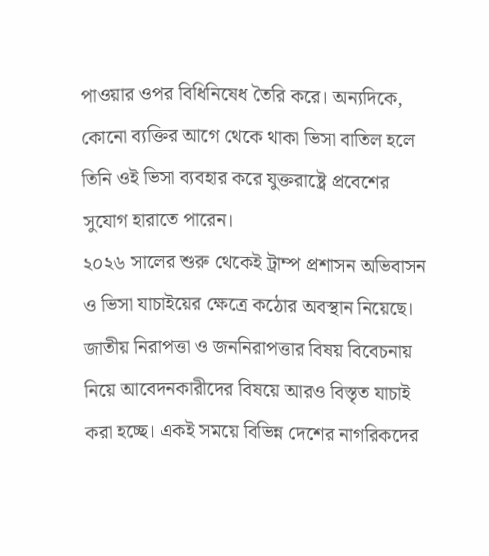পাওয়ার ওপর বিধিনিষেধ তৈরি করে। অন্যদিকে, কোনো ব্যক্তির আগে থেকে থাকা ভিসা বাতিল হলে তিনি ওই ভিসা ব্যবহার করে যুক্তরাষ্ট্রে প্রবেশের সুযোগ হারাতে পারেন।
২০২৬ সালের শুরু থেকেই ট্রাম্প প্রশাসন অভিবাসন ও ভিসা যাচাইয়ের ক্ষেত্রে কঠোর অবস্থান নিয়েছে। জাতীয় নিরাপত্তা ও জননিরাপত্তার বিষয় বিবেচনায় নিয়ে আবেদনকারীদের বিষয়ে আরও বিস্তৃত যাচাই করা হচ্ছে। একই সময়ে বিভিন্ন দেশের নাগরিকদের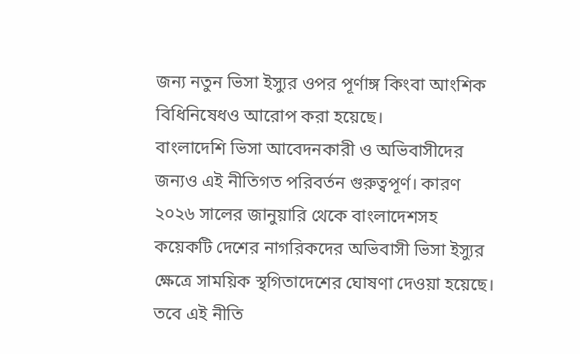জন্য নতুন ভিসা ইস্যুর ওপর পূর্ণাঙ্গ কিংবা আংশিক বিধিনিষেধও আরোপ করা হয়েছে।
বাংলাদেশি ভিসা আবেদনকারী ও অভিবাসীদের জন্যও এই নীতিগত পরিবর্তন গুরুত্বপূর্ণ। কারণ ২০২৬ সালের জানুয়ারি থেকে বাংলাদেশসহ কয়েকটি দেশের নাগরিকদের অভিবাসী ভিসা ইস্যুর ক্ষেত্রে সাময়িক স্থগিতাদেশের ঘোষণা দেওয়া হয়েছে। তবে এই নীতি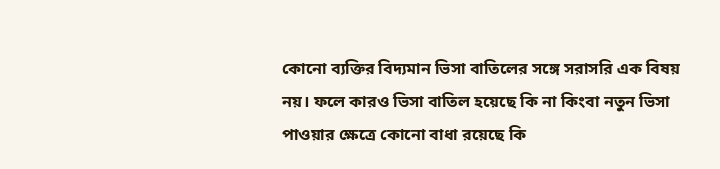কোনো ব্যক্তির বিদ্যমান ভিসা বাতিলের সঙ্গে সরাসরি এক বিষয় নয়। ফলে কারও ভিসা বাতিল হয়েছে কি না কিংবা নতুন ভিসা পাওয়ার ক্ষেত্রে কোনো বাধা রয়েছে কি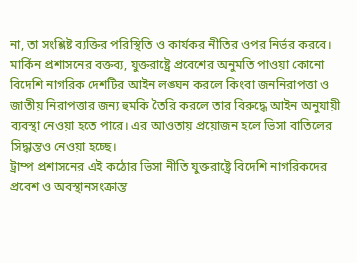না, তা সংশ্লিষ্ট ব্যক্তির পরিস্থিতি ও কার্যকর নীতির ওপর নির্ভর করবে।
মার্কিন প্রশাসনের বক্তব্য, যুক্তরাষ্ট্রে প্রবেশের অনুমতি পাওয়া কোনো বিদেশি নাগরিক দেশটির আইন লঙ্ঘন করলে কিংবা জননিরাপত্তা ও জাতীয় নিরাপত্তার জন্য হুমকি তৈরি করলে তার বিরুদ্ধে আইন অনুযায়ী ব্যবস্থা নেওয়া হতে পারে। এর আওতায় প্রয়োজন হলে ভিসা বাতিলের সিদ্ধান্তও নেওয়া হচ্ছে।
ট্রাম্প প্রশাসনের এই কঠোর ভিসা নীতি যুক্তরাষ্ট্রে বিদেশি নাগরিকদের প্রবেশ ও অবস্থানসংক্রান্ত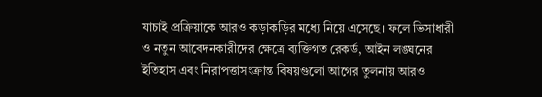যাচাই প্রক্রিয়াকে আরও কড়াকড়ির মধ্যে নিয়ে এসেছে। ফলে ভিসাধারী ও নতুন আবেদনকারীদের ক্ষেত্রে ব্যক্তিগত রেকর্ড, আইন লঙ্ঘনের ইতিহাস এবং নিরাপত্তাসংক্রান্ত বিষয়গুলো আগের তুলনায় আরও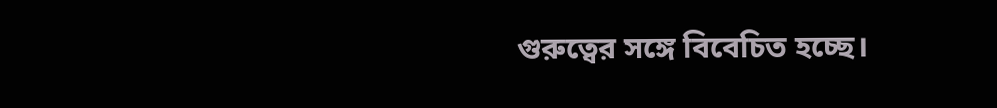গুরুত্বের সঙ্গে বিবেচিত হচ্ছে।